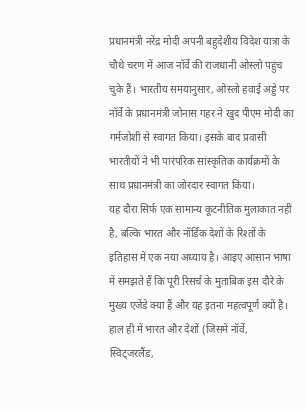प्रधानमंत्री नरेंद्र मोदी अपनी बहुदेशीय विदेश यात्रा के चौथे चरण में आज नॉर्वे की राजधानी ओस्लो पहुंच चुके हैं। भारतीय समयानुसार, ओस्लो हवाई अड्डे पर नॉर्वे के प्रधानमंत्री जोनास गहर ने खुद पीएम मोदी का गर्मजोशी से स्वागत किया। इसके बाद प्रवासी भारतीयों ने भी पारंपरिक सांस्कृतिक कार्यक्रमों के साथ प्रधानमंत्री का जोरदार स्वागत किया।
यह दौरा सिर्फ एक सामान्य कूटनीतिक मुलाकात नहीं है, बल्कि भारत और नॉर्डिक देशों के रिश्तों के इतिहास में एक नया अध्याय है। आइए आसान भाषा में समझते हैं कि पूरी रिसर्च के मुताबिक इस दौरे के मुख्य एजेंडे क्या हैं और यह इतना महत्वपूर्ण क्यों है।
हाल ही में भारत और देशों (जिसमें नॉर्वे, स्विट्जरलैंड,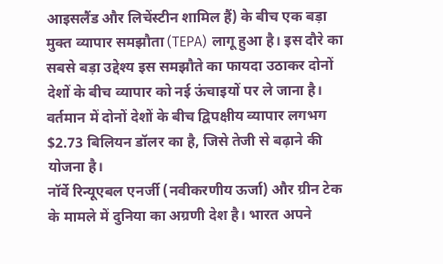आइसलैंड और लिचेंस्टीन शामिल हैं) के बीच एक बड़ा मुक्त व्यापार समझौता (TEPA) लागू हुआ है। इस दौरे का सबसे बड़ा उद्देश्य इस समझौते का फायदा उठाकर दोनों देशों के बीच व्यापार को नई ऊंचाइयों पर ले जाना है। वर्तमान में दोनों देशों के बीच द्विपक्षीय व्यापार लगभग $2.73 बिलियन डॉलर का है, जिसे तेजी से बढ़ाने की योजना है।
नॉर्वे रिन्यूएबल एनर्जी (नवीकरणीय ऊर्जा) और ग्रीन टेक के मामले में दुनिया का अग्रणी देश है। भारत अपने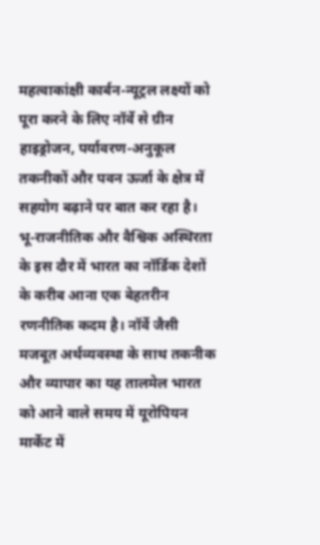महत्वाकांक्षी कार्बन-न्यूट्रल लक्ष्यों को पूरा करने के लिए नॉर्वे से ग्रीन हाइड्रोजन, पर्यावरण-अनुकूल तकनीकों और पवन ऊर्जा के क्षेत्र में सहयोग बढ़ाने पर बात कर रहा है।
भू-राजनीतिक और वैश्विक अस्थिरता के इस दौर में भारत का नॉर्डिक देशों के करीब आना एक बेहतरीन रणनीतिक कदम है। नॉर्वे जैसी मजबूत अर्थव्यवस्था के साथ तकनीक और व्यापार का यह तालमेल भारत को आने वाले समय में यूरोपियन मार्केट में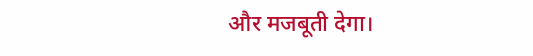और मजबूती देगा।